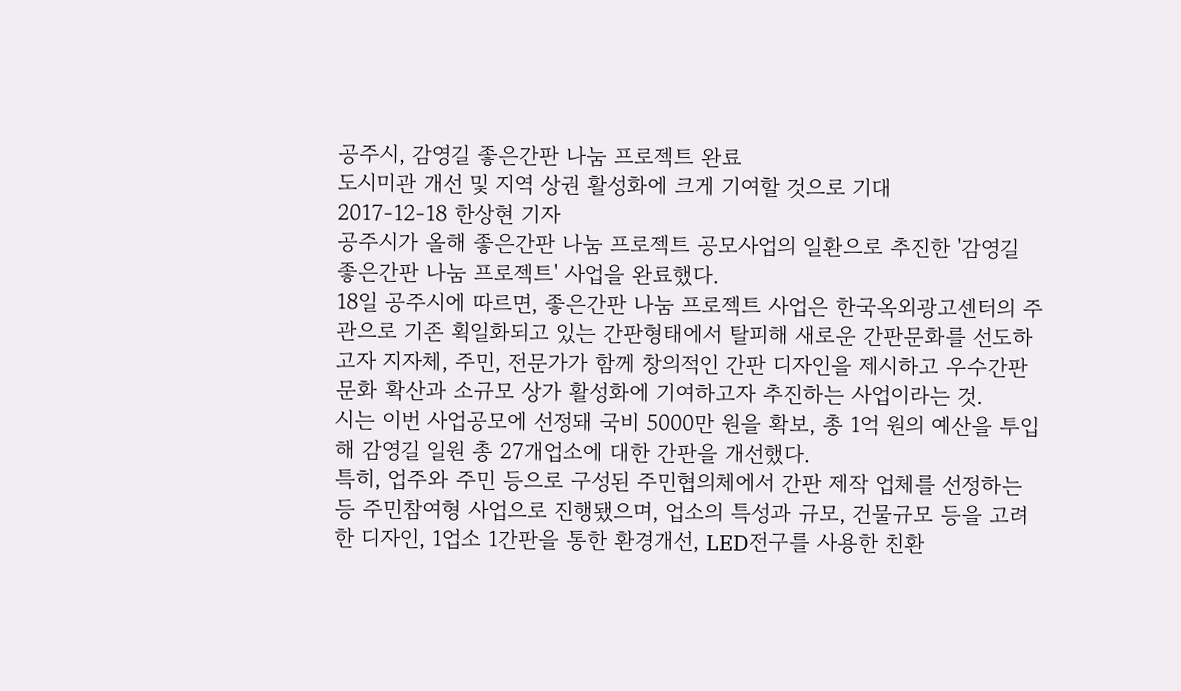공주시, 감영길 좋은간판 나눔 프로젝트 완료
도시미관 개선 및 지역 상권 활성화에 크게 기여할 것으로 기대
2017-12-18 한상현 기자
공주시가 올해 좋은간판 나눔 프로젝트 공모사업의 일환으로 추진한 '감영길 좋은간판 나눔 프로젝트' 사업을 완료했다.
18일 공주시에 따르면, 좋은간판 나눔 프로젝트 사업은 한국옥외광고센터의 주관으로 기존 획일화되고 있는 간판형태에서 탈피해 새로운 간판문화를 선도하고자 지자체, 주민, 전문가가 함께 창의적인 간판 디자인을 제시하고 우수간판문화 확산과 소규모 상가 활성화에 기여하고자 추진하는 사업이라는 것.
시는 이번 사업공모에 선정돼 국비 5000만 원을 확보, 총 1억 원의 예산을 투입해 감영길 일원 총 27개업소에 대한 간판을 개선했다.
특히, 업주와 주민 등으로 구성된 주민협의체에서 간판 제작 업체를 선정하는 등 주민참여형 사업으로 진행됐으며, 업소의 특성과 규모, 건물규모 등을 고려한 디자인, 1업소 1간판을 통한 환경개선, LED전구를 사용한 친환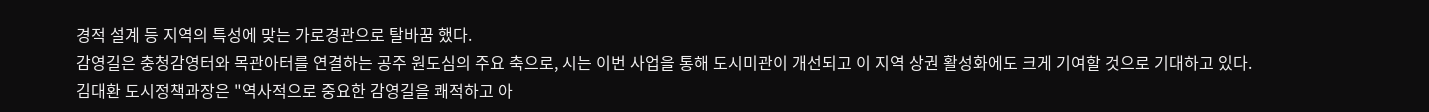경적 설계 등 지역의 특성에 맞는 가로경관으로 탈바꿈 했다.
감영길은 충청감영터와 목관아터를 연결하는 공주 원도심의 주요 축으로, 시는 이번 사업을 통해 도시미관이 개선되고 이 지역 상권 활성화에도 크게 기여할 것으로 기대하고 있다.
김대환 도시정책과장은 "역사적으로 중요한 감영길을 쾌적하고 아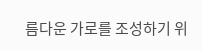름다운 가로를 조성하기 위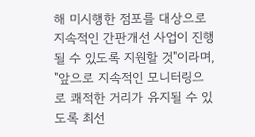해 미시행한 점포를 대상으로 지속적인 간판개선 사업이 진행될 수 있도록 지원할 것"이라며, "앞으로 지속적인 모니터링으로 쾌적한 거리가 유지될 수 있도록 최선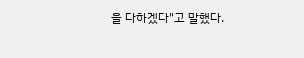을 다하겠다"고 말했다.